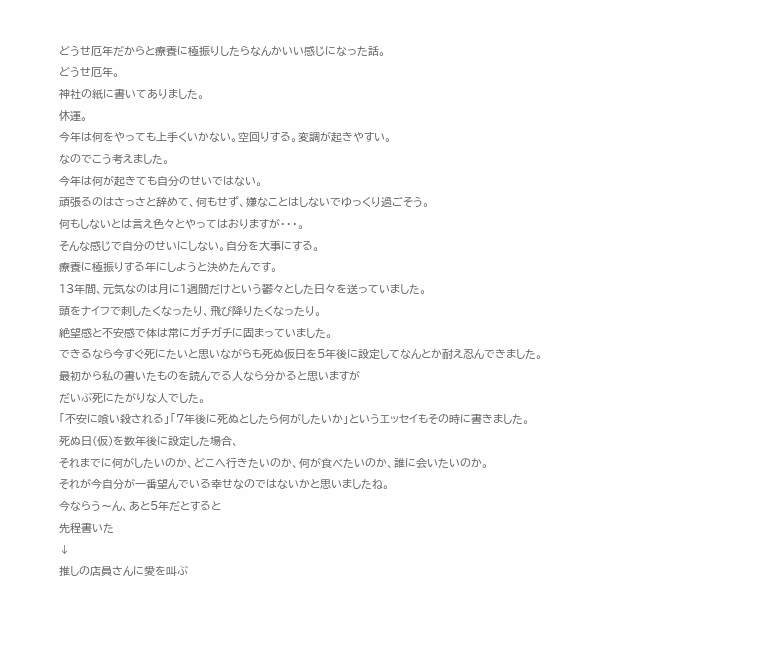どうせ厄年だからと療養に極振りしたらなんかいい感じになった話。
どうせ厄年。
神社の紙に書いてありました。
休運。
今年は何をやっても上手くいかない。空回りする。変調が起きやすい。
なのでこう考えました。
今年は何が起きても自分のせいではない。
頑張るのはさっさと辞めて、何もせず、嫌なことはしないでゆっくり過ごそう。
何もしないとは言え色々とやってはおりますが・・・。
そんな感じで自分のせいにしない。自分を大事にする。
療養に極振りする年にしようと決めたんです。
13年間、元気なのは月に1週間だけという鬱々とした日々を送っていました。
頭をナイフで刺したくなったり、飛び降りたくなったり。
絶望感と不安感で体は常にガチガチに固まっていました。
できるなら今すぐ死にたいと思いながらも死ぬ仮日を5年後に設定してなんとか耐え忍んできました。
最初から私の書いたものを読んでる人なら分かると思いますが
だいぶ死にたがりな人でした。
「不安に喰い殺される」「7年後に死ぬとしたら何がしたいか」というエッセイもその時に書きました。
死ぬ日(仮)を数年後に設定した場合、
それまでに何がしたいのか、どこへ行きたいのか、何が食べたいのか、誰に会いたいのか。
それが今自分が一番望んでいる幸せなのではないかと思いましたね。
今ならう〜ん、あと5年だとすると
先程書いた
↓
推しの店員さんに愛を叫ぶ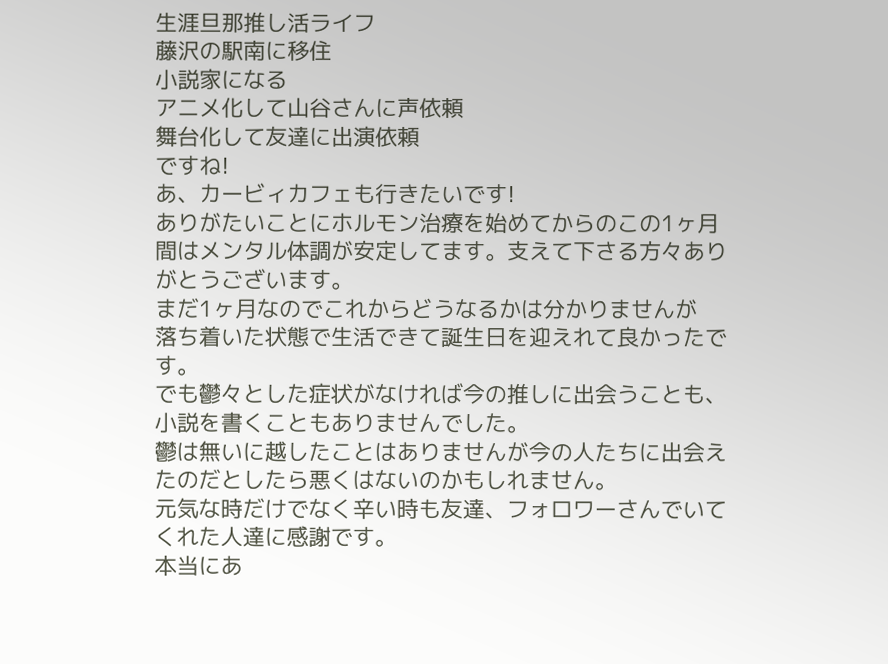生涯旦那推し活ライフ
藤沢の駅南に移住
小説家になる
アニメ化して山谷さんに声依頼
舞台化して友達に出演依頼
ですね!
あ、カービィカフェも行きたいです!
ありがたいことにホルモン治療を始めてからのこの1ヶ月間はメンタル体調が安定してます。支えて下さる方々ありがとうございます。
まだ1ヶ月なのでこれからどうなるかは分かりませんが
落ち着いた状態で生活できて誕生日を迎えれて良かったです。
でも鬱々とした症状がなければ今の推しに出会うことも、
小説を書くこともありませんでした。
鬱は無いに越したことはありませんが今の人たちに出会えたのだとしたら悪くはないのかもしれません。
元気な時だけでなく辛い時も友達、フォロワーさんでいてくれた人達に感謝です。
本当にあ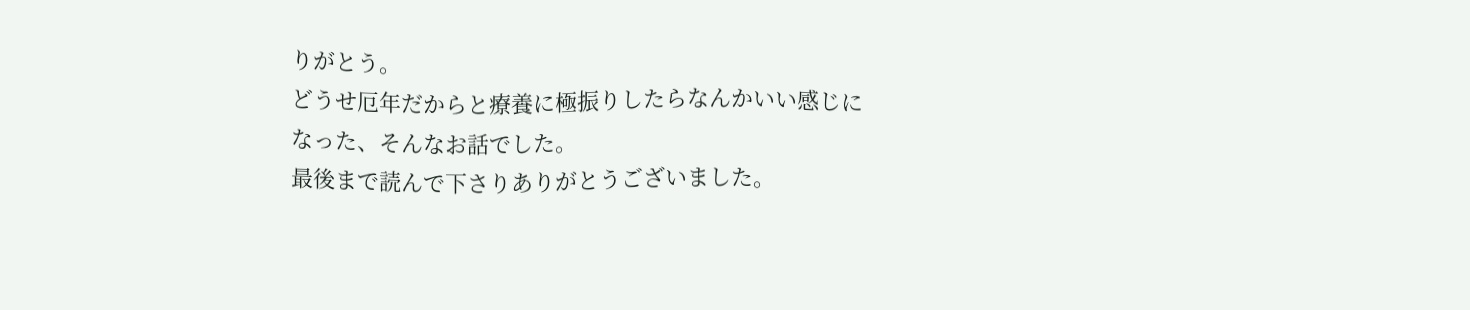りがとう。
どうせ厄年だからと療養に極振りしたらなんかいい感じになった、そんなお話でした。
最後まで読んで下さりありがとうございました。